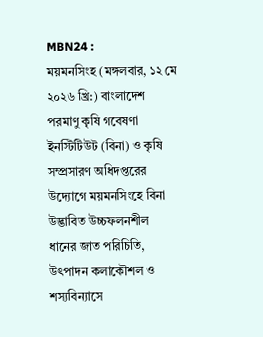MBN24 :
ময়মনসিংহ (মঙ্গলবার, ১২ মে ২০২৬ খ্রি:) বাংলাদেশ পরমাণু কৃষি গবেষণা ইনস্টিটিউট (বিনা) ও কৃষি সম্প্রসারণ অধিদপ্তরের উদ্যোগে ময়মনসিংহে বিনা উদ্ভাবিত উচ্চফলনশীল ধানের জাত পরিচিতি, উৎপাদন কলাকৌশল ও শস্যবিন্যাসে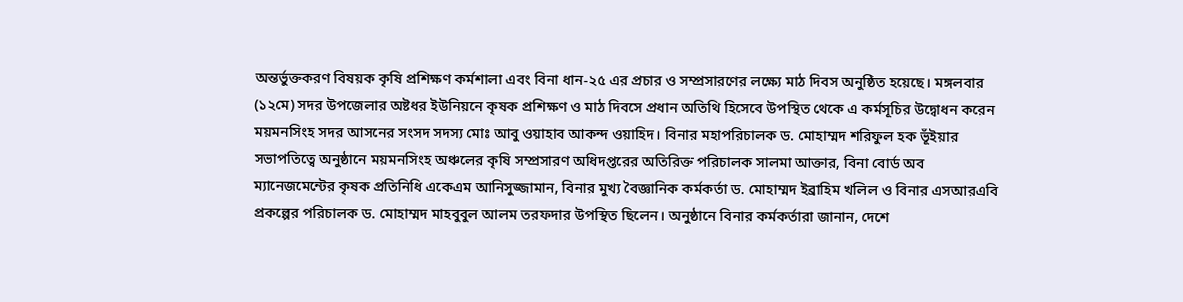অন্তর্ভুক্তকরণ বিষয়ক কৃষি প্রশিক্ষণ কর্মশালা এবং বিনা ধান-২৫ এর প্রচার ও সম্প্রসারণের লক্ষ্যে মাঠ দিবস অনুষ্ঠিত হয়েছে। মঙ্গলবার (১২মে) সদর উপজেলার অষ্টধর ইউনিয়নে কৃষক প্রশিক্ষণ ও মাঠ দিবসে প্রধান অতিথি হিসেবে উপস্থিত থেকে এ কর্মসূচির উদ্বোধন করেন ময়মনসিংহ সদর আসনের সংসদ সদস্য মোঃ আবু ওয়াহাব আকন্দ ওয়াহিদ। বিনার মহাপরিচালক ড. মোহাম্মদ শরিফুল হক ভূঁইয়ার সভাপতিত্বে অনুষ্ঠানে ময়মনসিংহ অঞ্চলের কৃষি সম্প্রসারণ অধিদপ্তরের অতিরিক্ত পরিচালক সালমা আক্তার, বিনা বোর্ড অব ম্যানেজমেন্টের কৃষক প্রতিনিধি একেএম আনিসুজ্জামান, বিনার মুখ্য বৈজ্ঞানিক কর্মকর্তা ড. মোহাম্মদ ইব্রাহিম খলিল ও বিনার এসআরএবি প্রকল্পের পরিচালক ড. মোহাম্মদ মাহবুবুল আলম তরফদার উপস্থিত ছিলেন। অনুষ্ঠানে বিনার কর্মকর্তারা জানান, দেশে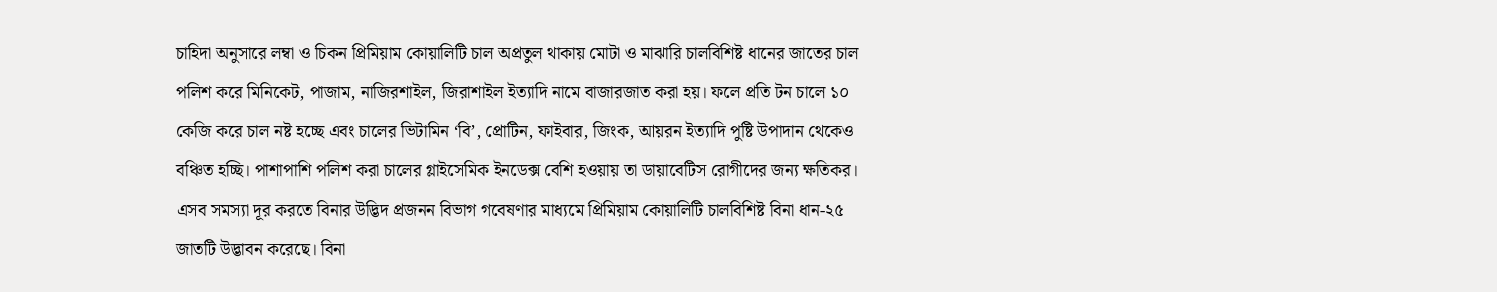চাহিদা অনুসারে লম্বা ও চিকন প্রিমিয়াম কোয়ালিটি চাল অপ্রতুল থাকায় মোটা ও মাঝারি চালবিশিষ্ট ধানের জাতের চাল পলিশ করে মিনিকেট, পাজাম, নাজিরশাইল, জিরাশাইল ইত্যাদি নামে বাজারজাত করা হয়। ফলে প্রতি টন চালে ১০ কেজি করে চাল নষ্ট হচ্ছে এবং চালের ভিটামিন ‘বি’, প্রোটিন, ফাইবার, জিংক, আয়রন ইত্যাদি পুষ্টি উপাদান থেকেও বঞ্চিত হচ্ছি। পাশাপাশি পলিশ করা চালের গ্লাইসেমিক ইনডেক্স বেশি হওয়ায় তা ডায়াবেটিস রোগীদের জন্য ক্ষতিকর। এসব সমস্যা দূর করতে বিনার উদ্ভিদ প্রজনন বিভাগ গবেষণার মাধ্যমে প্রিমিয়াম কোয়ালিটি চালবিশিষ্ট বিনা ধান-২৫ জাতটি উদ্ভাবন করেছে। বিনা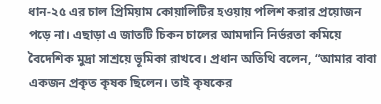ধান-২৫ এর চাল প্রিমিয়াম কোয়ালিটির হওয়ায় পলিশ করার প্রয়োজন পড়ে না। এছাড়া এ জাতটি চিকন চালের আমদানি নির্ভরতা কমিয়ে বৈদেশিক মুদ্রা সাশ্রয়ে ভূমিকা রাখবে। প্রধান অতিথি বলেন, “আমার বাবা একজন প্রকৃত কৃষক ছিলেন। তাই কৃষকের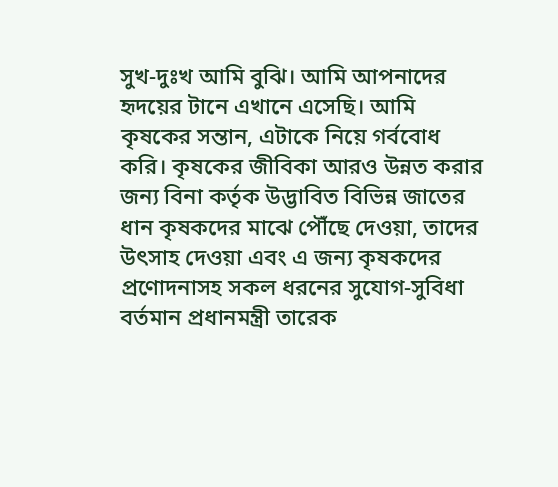সুখ-দুঃখ আমি বুঝি। আমি আপনাদের হৃদয়ের টানে এখানে এসেছি। আমি কৃষকের সন্তান, এটাকে নিয়ে গর্ববোধ করি। কৃষকের জীবিকা আরও উন্নত করার জন্য বিনা কর্তৃক উদ্ভাবিত বিভিন্ন জাতের ধান কৃষকদের মাঝে পৌঁছে দেওয়া, তাদের উৎসাহ দেওয়া এবং এ জন্য কৃষকদের প্রণোদনাসহ সকল ধরনের সুযোগ-সুবিধা বর্তমান প্রধানমন্ত্রী তারেক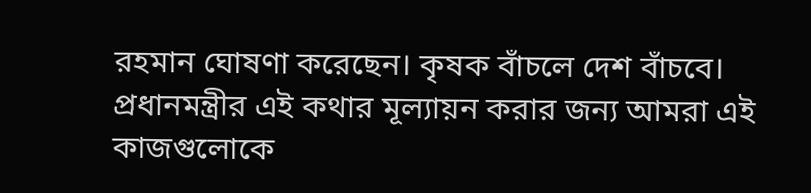রহমান ঘোষণা করেছেন। কৃষক বাঁচলে দেশ বাঁচবে। প্রধানমন্ত্রীর এই কথার মূল্যায়ন করার জন্য আমরা এই কাজগুলোকে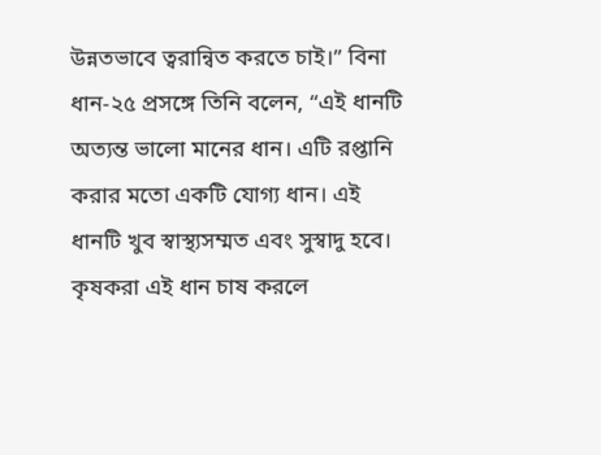উন্নতভাবে ত্বরান্বিত করতে চাই।” বিনা ধান-২৫ প্রসঙ্গে তিনি বলেন, “এই ধানটি অত্যন্ত ভালো মানের ধান। এটি রপ্তানি করার মতো একটি যোগ্য ধান। এই ধানটি খুব স্বাস্থ্যসম্মত এবং সুস্বাদু হবে। কৃষকরা এই ধান চাষ করলে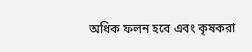অধিক ফলন হবে এবং কৃষকরা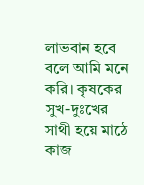লাভবান হবে বলে আমি মনে করি। কৃষকের সুখ-দুঃখের সাথী হয়ে মাঠে কাজ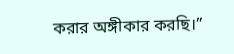করার অঙ্গীকার করছি।”